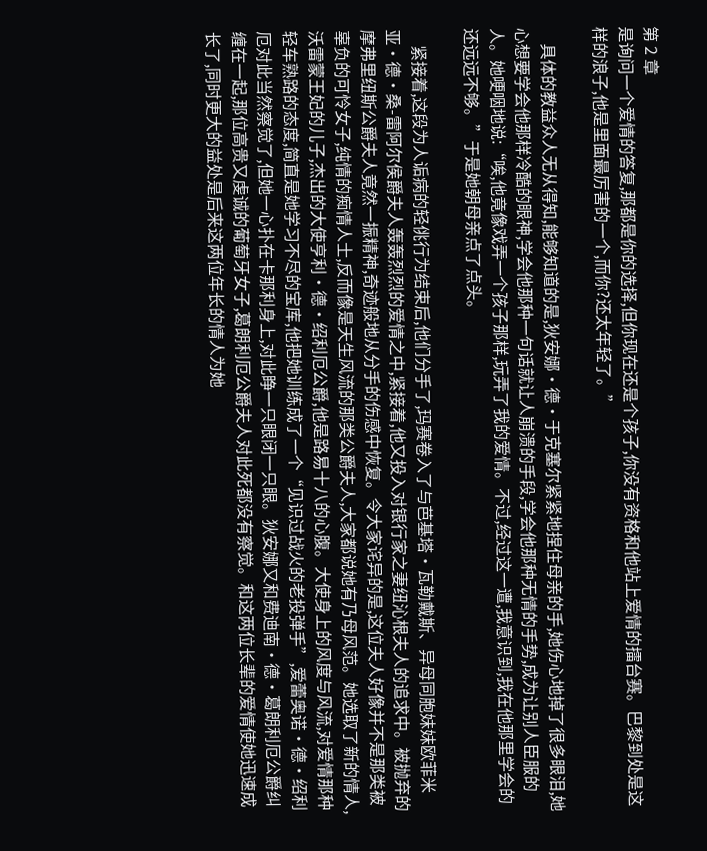第 2 章
是询问一个爱情的答复,那都是你的选择,但你现在还是个孩子,你没有资格和他站上爱情的擂台赛。巴黎到处是这样的浪子,他是里面最厉害的一个,而你?还太年轻了。”

    具体的教益众人无从得知,能够知道的是,狄安娜·德·于克塞尔紧紧地捏住母亲的手,她伤心地掉了很多眼泪,她心想要学会他那样冷酷的眼神,学会他那种一句话就让人崩溃的手段,学会他那种无情的手势,成为让别人臣服的人。她哽咽地说:“唉,他竟像戏弄一个孩子那样,玩弄了我的爱情。不过,经过这一遭,我意识到,我在他那里学会的还远远不够。”于是她朝母亲点了点头。

    紧接着,这段为人诟病的轻佻行为结束后,他们分手了,玛赛卷入了与芭基塔·瓦勒戴斯、异母同胞妹妹欧菲米亚·德·桑-雷阿尔侯爵夫人轰轰烈烈的爱情之中,紧接着,他又投入对银行家之妻纽沁根夫人的追求中。被抛弃的摩弗里纽斯公爵夫人竟然一振精神,奇迹般地从分手的伤感中恢复。令大家诧异的是,这位夫人好像并不是那类被辜负的可怜女子,纯情的痴情人士,反而像是天生风流的那类公爵夫人,大家都说她有乃母风范。她选取了新的情人,沃雷蒙王妃的儿子,杰出的大使亨利·德·绍利厄公爵,他是路易十八的心腹。大使身上的风度与风流,对爱情那种轻车熟路的态度,简直是她学习不尽的宝库,他把她训练成了一个“见识过战火的老投弹手”,爱蕾奥诺·德·绍利厄对此当然察觉了,但她一心扑在卡那利身上,对此睁一只眼闭一只眼。狄安娜又和费迪南·德·葛朗利厄公爵纠缠在一起,那位高贵又虔诚的葡萄牙女子,葛朗利厄公爵夫人对此死都没有察觉。和这两位长辈的爱情使她迅速成长了,同时更大的益处是后来这两位年长的情人为她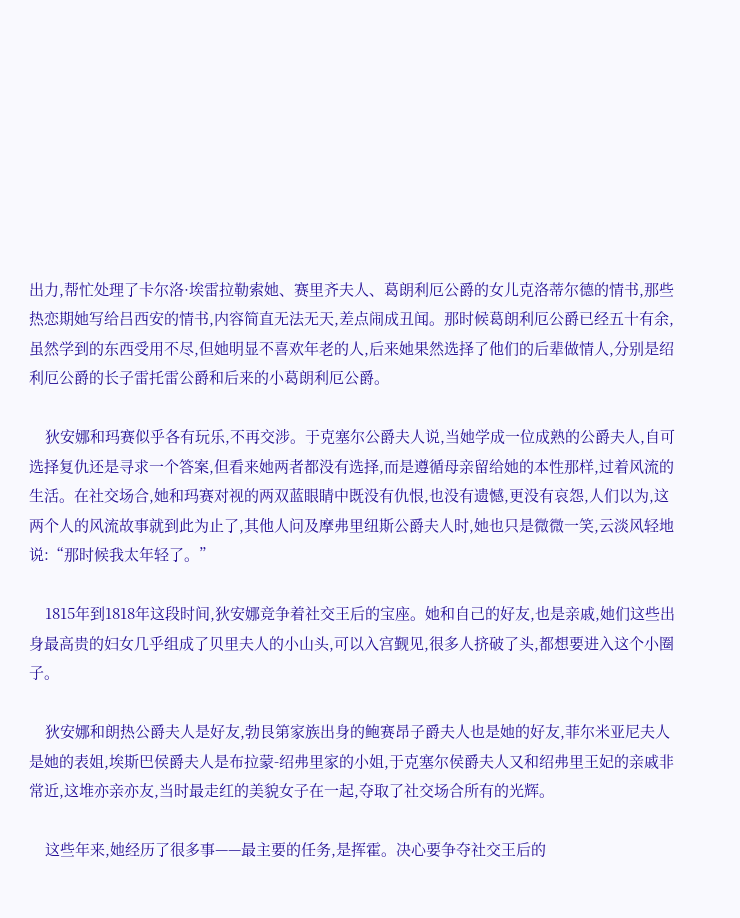出力,帮忙处理了卡尔洛·埃雷拉勒索她、赛里齐夫人、葛朗利厄公爵的女儿克洛蒂尔德的情书,那些热恋期她写给吕西安的情书,内容简直无法无天,差点闹成丑闻。那时候葛朗利厄公爵已经五十有余,虽然学到的东西受用不尽,但她明显不喜欢年老的人,后来她果然选择了他们的后辈做情人,分别是绍利厄公爵的长子雷托雷公爵和后来的小葛朗利厄公爵。

    狄安娜和玛赛似乎各有玩乐,不再交涉。于克塞尔公爵夫人说,当她学成一位成熟的公爵夫人,自可选择复仇还是寻求一个答案,但看来她两者都没有选择,而是遵循母亲留给她的本性那样,过着风流的生活。在社交场合,她和玛赛对视的两双蓝眼睛中既没有仇恨,也没有遗憾,更没有哀怨,人们以为,这两个人的风流故事就到此为止了,其他人问及摩弗里纽斯公爵夫人时,她也只是微微一笑,云淡风轻地说:“那时候我太年轻了。”

    1815年到1818年这段时间,狄安娜竞争着社交王后的宝座。她和自己的好友,也是亲戚,她们这些出身最高贵的妇女几乎组成了贝里夫人的小山头,可以入宫觐见,很多人挤破了头,都想要进入这个小圈子。

    狄安娜和朗热公爵夫人是好友,勃艮第家族出身的鲍赛昂子爵夫人也是她的好友,菲尔米亚尼夫人是她的表姐,埃斯巴侯爵夫人是布拉蒙-绍弗里家的小姐,于克塞尔侯爵夫人又和绍弗里王妃的亲戚非常近,这堆亦亲亦友,当时最走红的美貌女子在一起,夺取了社交场合所有的光辉。

    这些年来,她经历了很多事——最主要的任务,是挥霍。决心要争夺社交王后的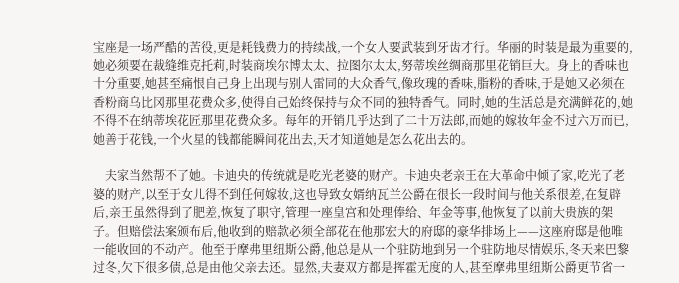宝座是一场严酷的苦役,更是耗钱费力的持续战,一个女人要武装到牙齿才行。华丽的时装是最为重要的,她必须要在裁缝维克托莉,时装商埃尔博太太、拉图尔太太,努蒂埃丝绸商那里花销巨大。身上的香味也十分重要,她甚至痛恨自己身上出现与别人雷同的大众香气,像玫瑰的香味,脂粉的香味,于是她又必须在香粉商乌比冈那里花费众多,使得自己始终保持与众不同的独特香气。同时,她的生活总是充满鲜花的,她不得不在纳蒂埃花匠那里花费众多。每年的开销几乎达到了二十万法郎,而她的嫁妆年金不过六万而已,她善于花钱,一个火星的钱都能瞬间花出去,天才知道她是怎么花出去的。

    夫家当然帮不了她。卡迪央的传统就是吃光老婆的财产。卡迪央老亲王在大革命中倾了家,吃光了老婆的财产,以至于女儿得不到任何嫁妆,这也导致女婿纳瓦兰公爵在很长一段时间与他关系很差,在复辟后,亲王虽然得到了肥差,恢复了职守,管理一座皇宫和处理俸给、年金等事,他恢复了以前大贵族的架子。但赔偿法案颁布后,他收到的赔款必须全部花在他那宏大的府邸的豪华排场上——这座府邸是他唯一能收回的不动产。他至于摩弗里纽斯公爵,他总是从一个驻防地到另一个驻防地尽情娱乐,冬天来巴黎过冬,欠下很多债,总是由他父亲去还。显然,夫妻双方都是挥霍无度的人,甚至摩弗里纽斯公爵更节省一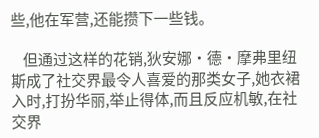些,他在军营,还能攒下一些钱。

    但通过这样的花销,狄安娜·德·摩弗里纽斯成了社交界最令人喜爱的那类女子,她衣裙入时,打扮华丽,举止得体,而且反应机敏,在社交界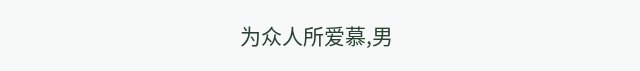为众人所爱慕,男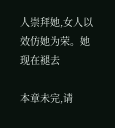人崇拜她,女人以效仿她为荣。她现在褪去

本章未完,请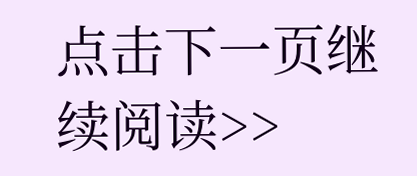点击下一页继续阅读>>